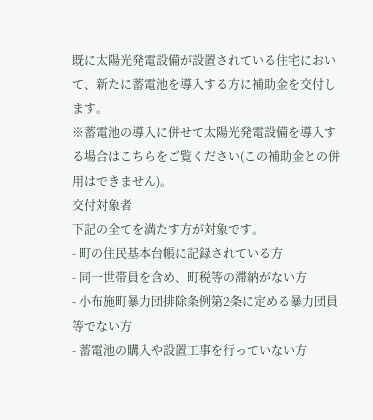既に太陽光発電設備が設置されている住宅において、新たに蓄電池を導入する方に補助金を交付します。
※蓄電池の導入に併せて太陽光発電設備を導入する場合はこちらをご覧ください(この補助金との併用はできません)。
交付対象者
下記の全てを満たす方が対象です。
- 町の住民基本台帳に記録されている方
- 同一世帯員を含め、町税等の滞納がない方
- 小布施町暴力団排除条例第2条に定める暴力団員等でない方
- 蓄電池の購入や設置工事を行っていない方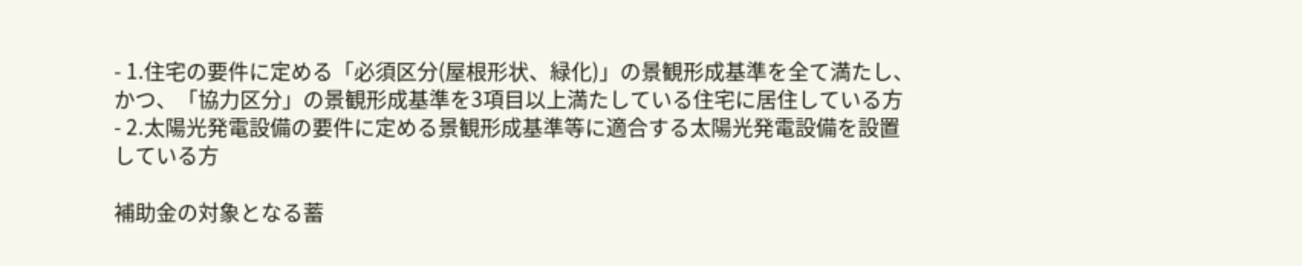- 1.住宅の要件に定める「必須区分(屋根形状、緑化)」の景観形成基準を全て満たし、かつ、「協力区分」の景観形成基準を3項目以上満たしている住宅に居住している方
- 2.太陽光発電設備の要件に定める景観形成基準等に適合する太陽光発電設備を設置している方

補助金の対象となる蓄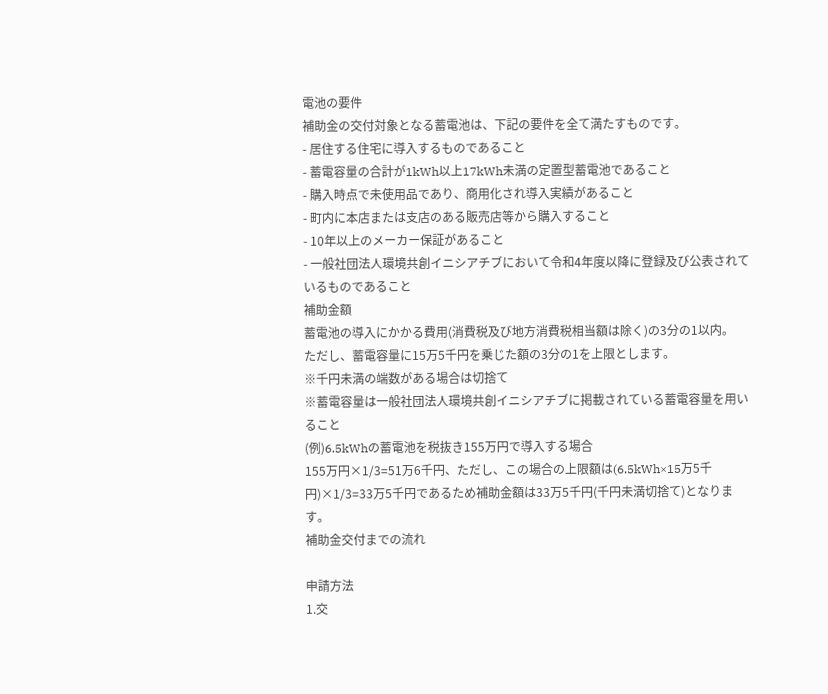電池の要件
補助金の交付対象となる蓄電池は、下記の要件を全て満たすものです。
- 居住する住宅に導入するものであること
- 蓄電容量の合計が1kWh以上17kWh未満の定置型蓄電池であること
- 購入時点で未使用品であり、商用化され導入実績があること
- 町内に本店または支店のある販売店等から購入すること
- 10年以上のメーカー保証があること
- 一般社団法人環境共創イニシアチブにおいて令和4年度以降に登録及び公表されているものであること
補助金額
蓄電池の導入にかかる費用(消費税及び地方消費税相当額は除く)の3分の1以内。
ただし、蓄電容量に15万5千円を乗じた額の3分の1を上限とします。
※千円未満の端数がある場合は切捨て
※蓄電容量は一般社団法人環境共創イニシアチブに掲載されている蓄電容量を用いること
(例)6.5kWhの蓄電池を税抜き155万円で導入する場合
155万円×1/3=51万6千円、ただし、この場合の上限額は(6.5kWh×15万5千円)×1/3=33万5千円であるため補助金額は33万5千円(千円未満切捨て)となります。
補助金交付までの流れ

申請方法
1.交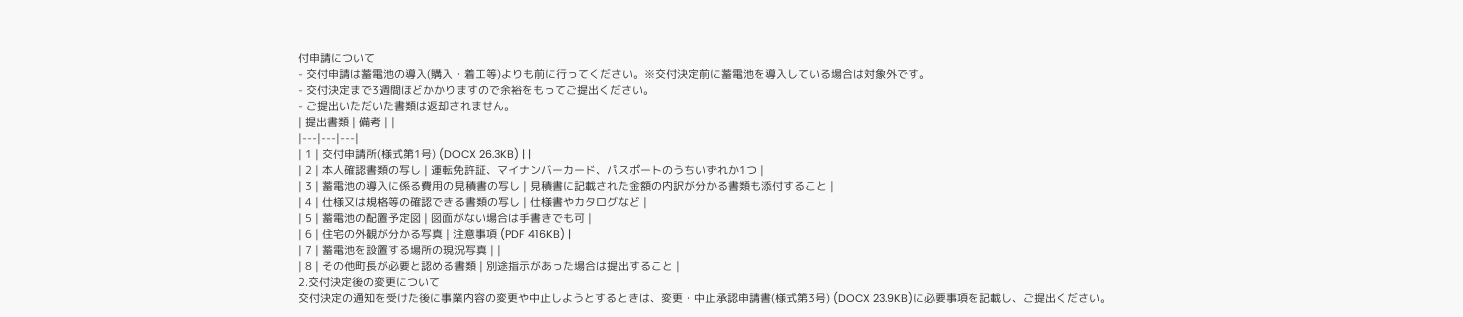付申請について
- 交付申請は蓄電池の導入(購入・着工等)よりも前に行ってください。※交付決定前に蓄電池を導入している場合は対象外です。
- 交付決定まで3週間ほどかかりますので余裕をもってご提出ください。
- ご提出いただいた書類は返却されません。
| 提出書類 | 備考 | |
|---|---|---|
| 1 | 交付申請所(様式第1号) (DOCX 26.3KB) | |
| 2 | 本人確認書類の写し | 運転免許証、マイナンバーカード、パスポートのうちいずれか1つ |
| 3 | 蓄電池の導入に係る費用の見積書の写し | 見積書に記載された金額の内訳が分かる書類も添付すること |
| 4 | 仕様又は規格等の確認できる書類の写し | 仕様書やカタログなど |
| 5 | 蓄電池の配置予定図 | 図面がない場合は手書きでも可 |
| 6 | 住宅の外観が分かる写真 | 注意事項 (PDF 416KB) |
| 7 | 蓄電池を設置する場所の現況写真 | |
| 8 | その他町長が必要と認める書類 | 別途指示があった場合は提出すること |
2.交付決定後の変更について
交付決定の通知を受けた後に事業内容の変更や中止しようとするときは、変更・中止承認申請書(様式第3号) (DOCX 23.9KB)に必要事項を記載し、ご提出ください。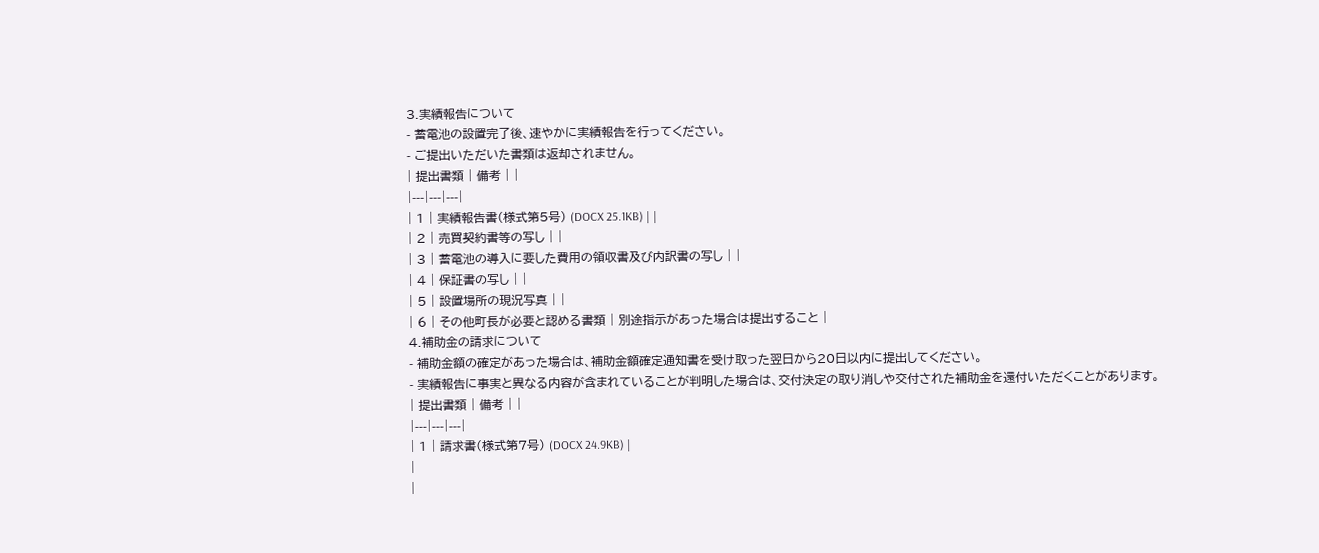3.実績報告について
- 蓄電池の設置完了後、速やかに実績報告を行ってください。
- ご提出いただいた書類は返却されません。
| 提出書類 | 備考 | |
|---|---|---|
| 1 | 実績報告書(様式第5号) (DOCX 25.1KB) | |
| 2 | 売買契約書等の写し | |
| 3 | 蓄電池の導入に要した費用の領収書及び内訳書の写し | |
| 4 | 保証書の写し | |
| 5 | 設置場所の現況写真 | |
| 6 | その他町長が必要と認める書類 | 別途指示があった場合は提出すること |
4.補助金の請求について
- 補助金額の確定があった場合は、補助金額確定通知書を受け取った翌日から20日以内に提出してください。
- 実績報告に事実と異なる内容が含まれていることが判明した場合は、交付決定の取り消しや交付された補助金を還付いただくことがあります。
| 提出書類 | 備考 | |
|---|---|---|
| 1 | 請求書(様式第7号) (DOCX 24.9KB) |
|
|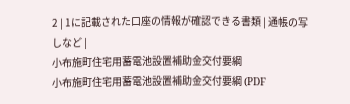2 | 1に記載された口座の情報が確認できる書類 | 通帳の写しなど |
小布施町住宅用蓄電池設置補助金交付要綱
小布施町住宅用蓄電池設置補助金交付要綱 (PDF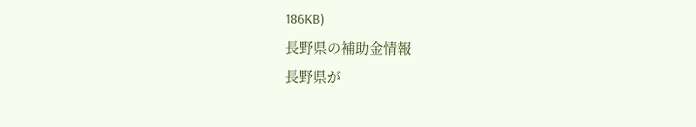186KB)
長野県の補助金情報
長野県が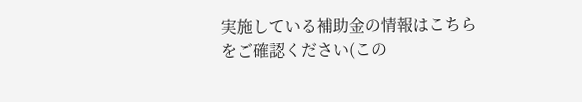実施している補助金の情報はこちらをご確認ください(この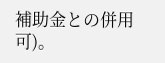補助金との併用可)。